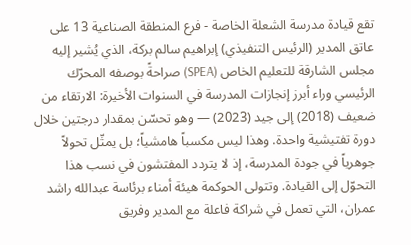تقع قيادة مدرسة الشعلة الخاصة - فرع المنطقة الصناعية 13 على عاتق المدير (الرئيس التنفيذي) إبراهيم سالم بركة، الذي يُشير إليه مجلس الشارقة للتعليم الخاص (SPEA) صراحةً بوصفه المحرّك الرئيسي وراء أبرز إنجازات المدرسة في السنوات الأخيرة: الارتقاء من ضعيف (2018) إلى جيد (2023) — وهو تحسّن بمقدار درجتين خلال دورة تفتيشية واحدة. وهذا ليس مكسباً هامشياً؛ بل يمثّل تحولاً جوهرياً في جودة المدرسة، إذ لا يتردد المفتشون في نسب هذا التحوّل إلى القيادة. وتتولى الحوكمة هيئة أمناء برئاسة عبدالله راشد عمران، التي تعمل في شراكة فاعلة مع المدير وفريق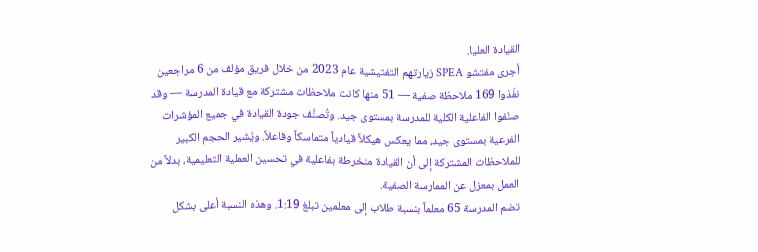القيادة العليا.
أجرى مفتشو SPEA زيارتهم التفتيشية عام 2023 من خلال فريق مؤلف من 6 مراجعين نفّذوا 169 ملاحظة صفية — 51 منها كانت ملاحظات مشتركة مع قيادة المدرسة — وقد صنّفوا الفاعلية الكلية للمدرسة بمستوى جيد. وتُصنَّف جودة القيادة في جميع المؤشرات الفرعية بمستوى جيد، مما يعكس هيكلاً قيادياً متماسكاً وفاعلاً. ويُشير الحجم الكبير للملاحظات المشتركة إلى أن القيادة منخرطة بفاعلية في تحسين العملية التعليمية، بدلاً من العمل بمعزل عن الممارسة الصفية.
تضم المدرسة 65 معلماً بنسبة طلاب إلى معلمين تبلغ 1:19. وهذه النسبة أعلى بشكل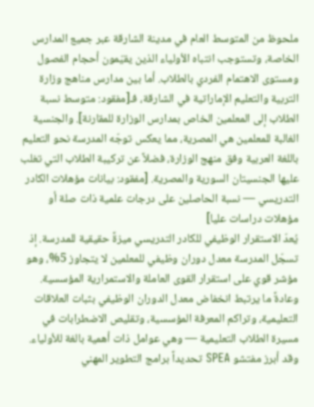ملحوظ من المتوسط العام في مدينة الشارقة عبر جميع المدارس الخاصة، وتستوجب انتباه الأولياء الذين يقيّمون أحجام الفصول ومستوى الاهتمام الفردي بالطلاب. أما بين مدارس مناهج وزارة التربية والتعليم الإماراتية في الشارقة، فـ[مفقود: متوسط نسبة الطلاب إلى المعلمين الخاص بمدارس الوزارة للمقارنة]. والجنسية الغالبة للمعلمين هي المصرية، مما يعكس توجّه المدرسة نحو التعليم باللغة العربية وفق منهج الوزارة، فضلاً عن تركيبة الطلاب التي تغلب عليها الجنسيتان السورية والمصرية. [مفقود: بيانات مؤهلات الكادر التدريسي — نسبة الحاصلين على درجات علمية ذات صلة أو مؤهلات دراسات عليا]
يُعدّ الاستقرار الوظيفي للكادر التدريسي ميزةً حقيقية للمدرسة. إذ تسجّل المدرسة معدل دوران وظيفي للمعلمين لا يتجاوز 5%، وهو مؤشر قوي على استقرار القوى العاملة والاستمرارية المؤسسية. وعادةً ما يرتبط انخفاض معدل الدوران الوظيفي بثبات العلاقات التعليمية، وتراكم المعرفة المؤسسية، وتقليص الاضطرابات في مسيرة الطلاب التعليمية — وهي عوامل ذات أهمية بالغة للأولياء. وقد أبرز مفتشو SPEA تحديداً برامج التطوير المهني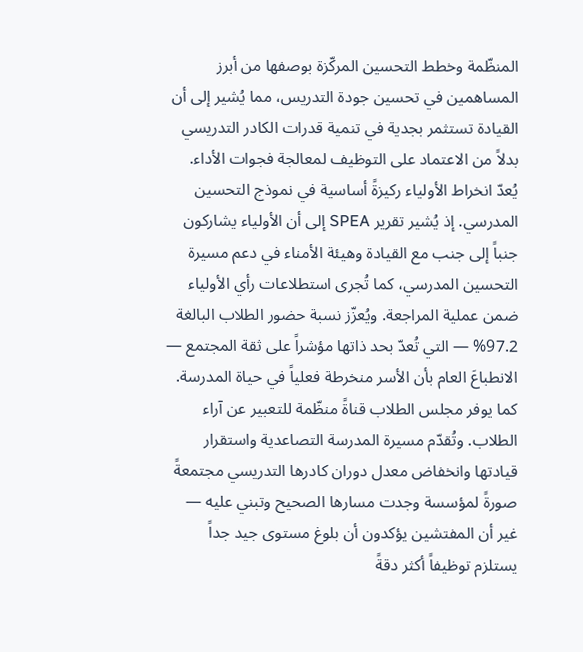المنظّمة وخطط التحسين المركّزة بوصفها من أبرز المساهمين في تحسين جودة التدريس، مما يُشير إلى أن القيادة تستثمر بجدية في تنمية قدرات الكادر التدريسي بدلاً من الاعتماد على التوظيف لمعالجة فجوات الأداء.
يُعدّ انخراط الأولياء ركيزةً أساسية في نموذج التحسين المدرسي. إذ يُشير تقرير SPEA إلى أن الأولياء يشاركون جنباً إلى جنب مع القيادة وهيئة الأمناء في دعم مسيرة التحسين المدرسي، كما تُجرى استطلاعات رأي الأولياء ضمن عملية المراجعة. ويُعزّز نسبة حضور الطلاب البالغة 97.2% — التي تُعدّ بحد ذاتها مؤشراً على ثقة المجتمع — الانطباعَ العام بأن الأسر منخرطة فعلياً في حياة المدرسة. كما يوفر مجلس الطلاب قناةً منظّمة للتعبير عن آراء الطلاب. وتُقدّم مسيرة المدرسة التصاعدية واستقرار قيادتها وانخفاض معدل دوران كادرها التدريسي مجتمعةً صورةً لمؤسسة وجدت مسارها الصحيح وتبني عليه — غير أن المفتشين يؤكدون أن بلوغ مستوى جيد جداً يستلزم توظيفاً أكثر دقةً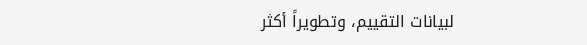لبيانات التقييم، وتطويراً أكثر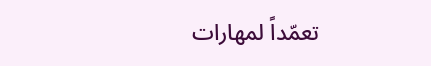تعمّداً لمهارات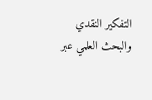التفكير النقدي والبحث العلمي عبر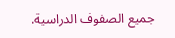جميع الصفوف الدراسية.